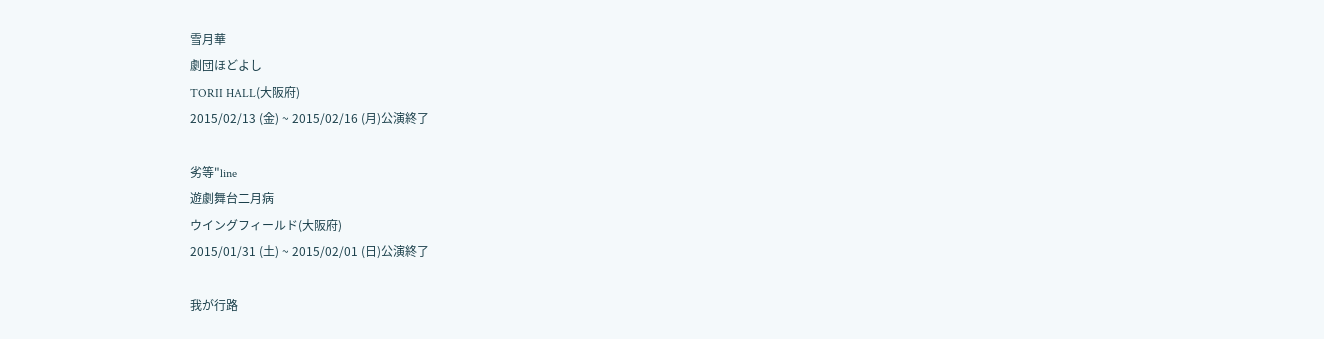雪月華
劇団ほどよし
TORII HALL(大阪府)
2015/02/13 (金) ~ 2015/02/16 (月)公演終了

劣等"line
遊劇舞台二月病
ウイングフィールド(大阪府)
2015/01/31 (土) ~ 2015/02/01 (日)公演終了

我が行路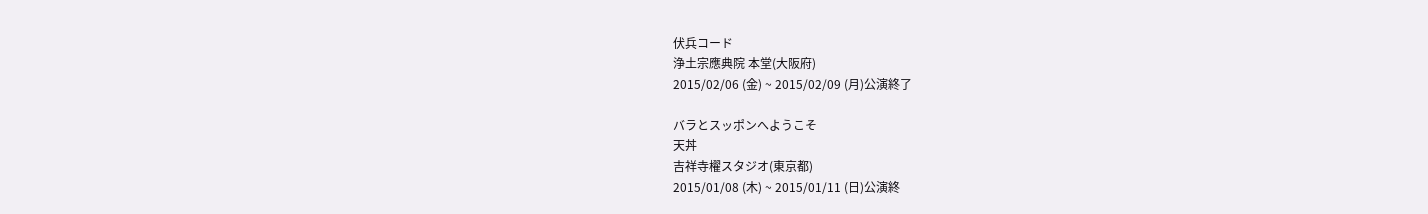伏兵コード
浄土宗應典院 本堂(大阪府)
2015/02/06 (金) ~ 2015/02/09 (月)公演終了

バラとスッポンへようこそ
天丼
吉祥寺櫂スタジオ(東京都)
2015/01/08 (木) ~ 2015/01/11 (日)公演終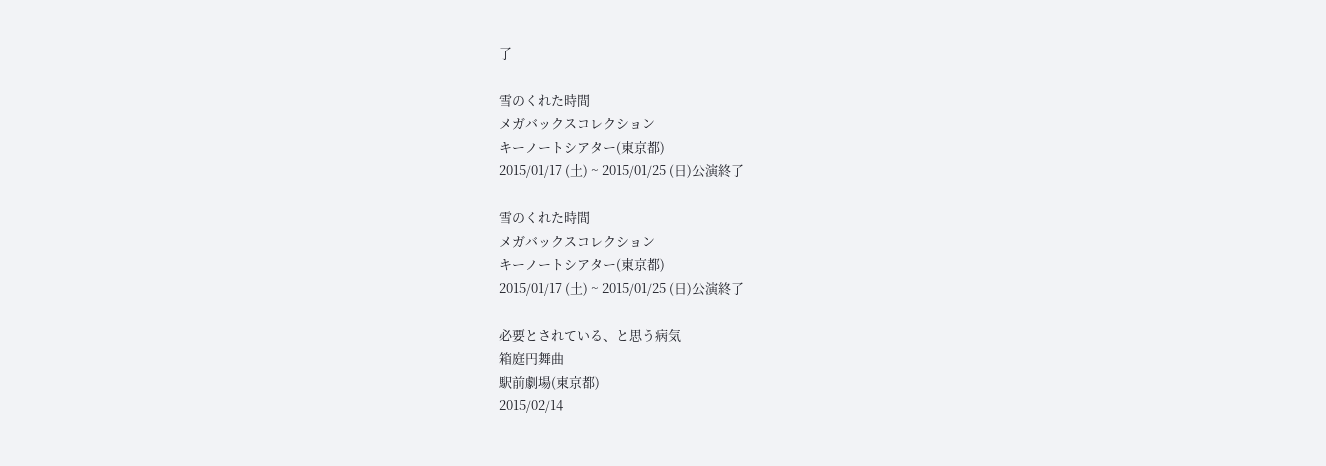了

雪のくれた時間
メガバックスコレクション
キーノートシアター(東京都)
2015/01/17 (土) ~ 2015/01/25 (日)公演終了

雪のくれた時間
メガバックスコレクション
キーノートシアター(東京都)
2015/01/17 (土) ~ 2015/01/25 (日)公演終了

必要とされている、と思う病気
箱庭円舞曲
駅前劇場(東京都)
2015/02/14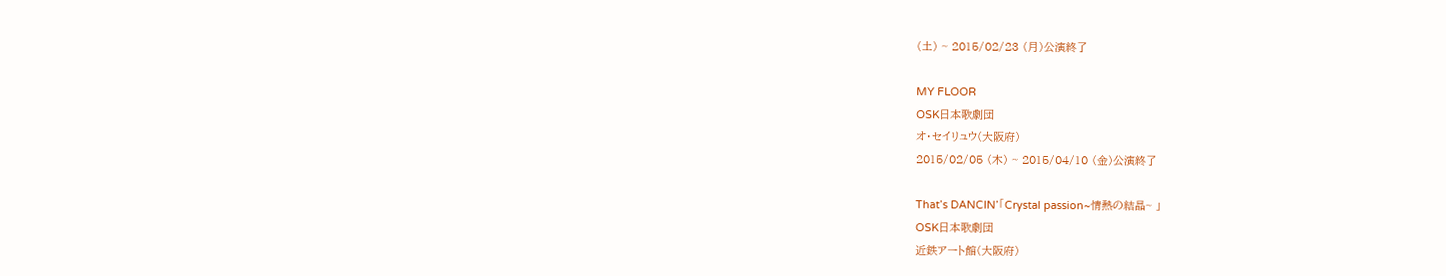(土) ~ 2015/02/23 (月)公演終了

MY FLOOR
OSK日本歌劇団
オ・セイリュウ(大阪府)
2015/02/05 (木) ~ 2015/04/10 (金)公演終了

That’s DANCIN’「Crystal passion~情熱の結晶~ 」
OSK日本歌劇団
近鉄アート館(大阪府)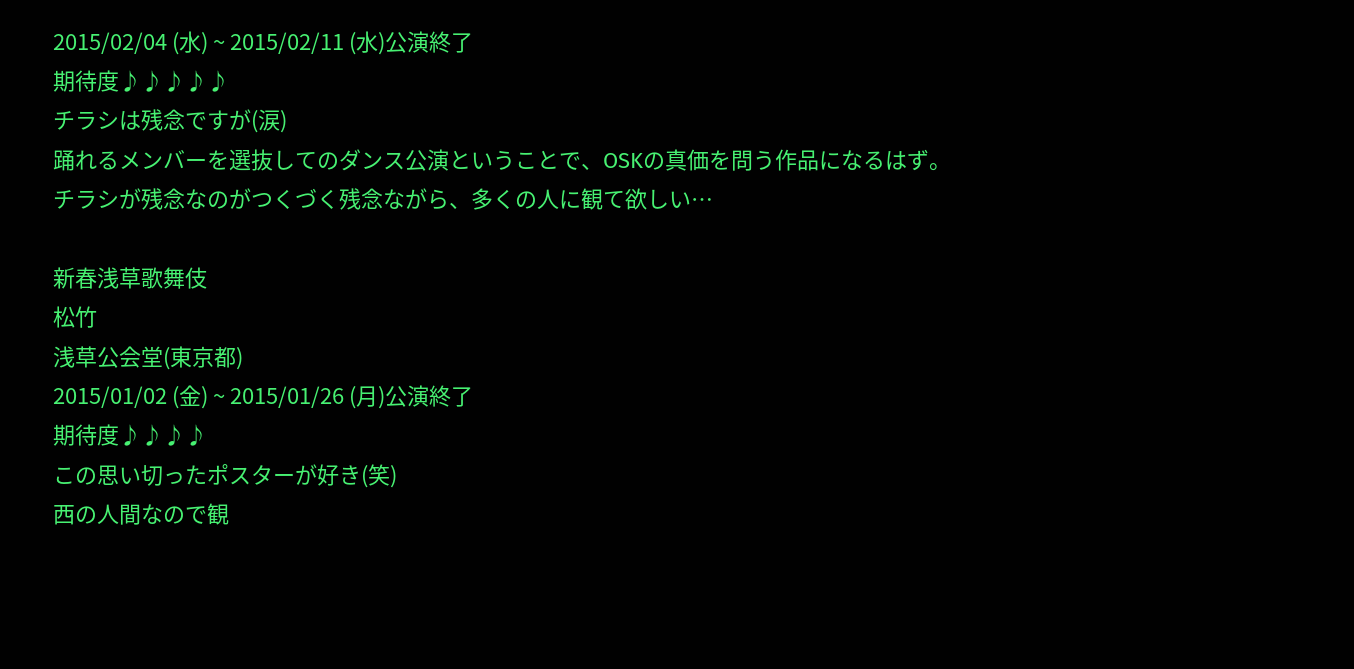2015/02/04 (水) ~ 2015/02/11 (水)公演終了
期待度♪♪♪♪♪
チラシは残念ですが(涙)
踊れるメンバーを選抜してのダンス公演ということで、OSKの真価を問う作品になるはず。
チラシが残念なのがつくづく残念ながら、多くの人に観て欲しい…

新春浅草歌舞伎
松竹
浅草公会堂(東京都)
2015/01/02 (金) ~ 2015/01/26 (月)公演終了
期待度♪♪♪♪
この思い切ったポスターが好き(笑)
西の人間なので観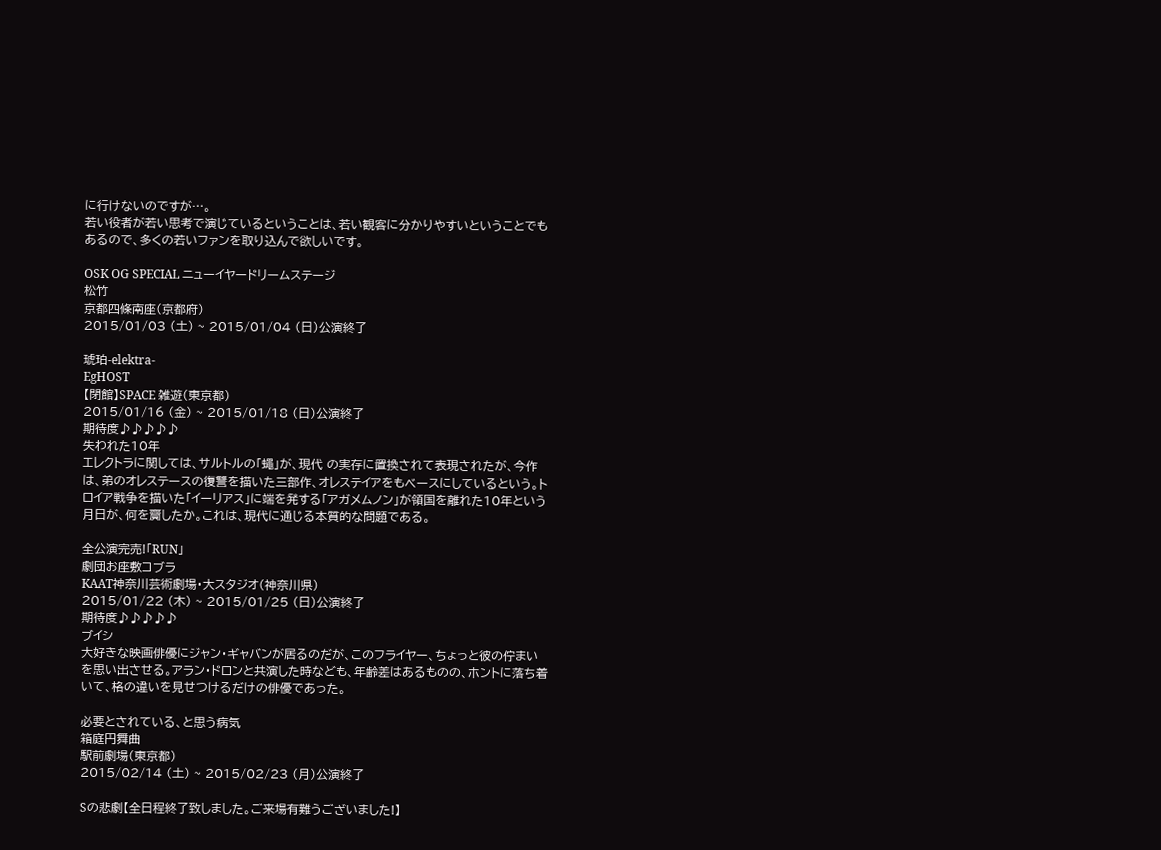に行けないのですが…。
若い役者が若い思考で演じているということは、若い観客に分かりやすいということでもあるので、多くの若いファンを取り込んで欲しいです。

OSK OG SPECIAL ニューイヤードリームステージ
松竹
京都四條南座(京都府)
2015/01/03 (土) ~ 2015/01/04 (日)公演終了

琥珀-elektra-
EgHOST
【閉館】SPACE 雑遊(東京都)
2015/01/16 (金) ~ 2015/01/18 (日)公演終了
期待度♪♪♪♪♪
失われた10年
エレクトラに関しては、サルトルの「蠅」が、現代 の実存に置換されて表現されたが、今作は、弟のオレステースの復讐を描いた三部作、オレステイアをもベースにしているという。トロイア戦争を描いた「イーリアス」に端を発する「アガメムノン」が領国を離れた10年という月日が、何を齎したか。これは、現代に通じる本質的な問題である。

全公演完売!「RUN」
劇団お座敷コブラ
KAAT神奈川芸術劇場・大スタジオ(神奈川県)
2015/01/22 (木) ~ 2015/01/25 (日)公演終了
期待度♪♪♪♪♪
ブイシ
大好きな映画俳優にジャン・ギャバンが居るのだが、このフライヤー、ちょっと彼の佇まいを思い出させる。アラン・ドロンと共演した時なども、年齢差はあるものの、ホントに落ち着いて、格の違いを見せつけるだけの俳優であった。

必要とされている、と思う病気
箱庭円舞曲
駅前劇場(東京都)
2015/02/14 (土) ~ 2015/02/23 (月)公演終了

Sの悲劇【全日程終了致しました。ご来場有難うございました!】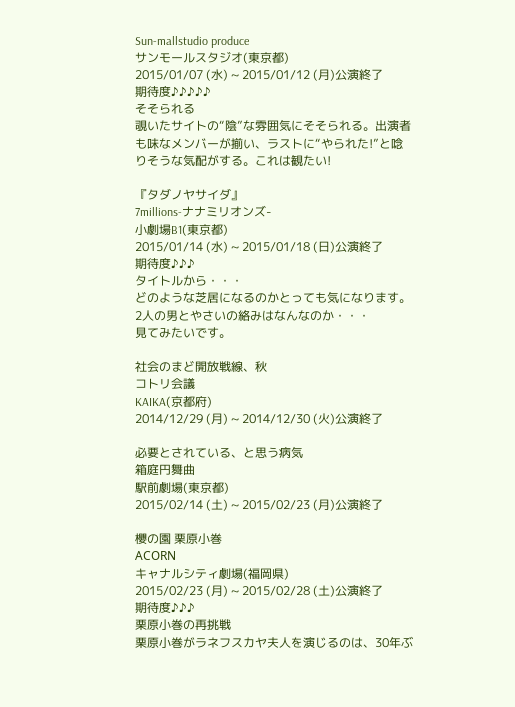Sun-mallstudio produce
サンモールスタジオ(東京都)
2015/01/07 (水) ~ 2015/01/12 (月)公演終了
期待度♪♪♪♪♪
そそられる
覗いたサイトの“陰”な雰囲気にそそられる。出演者も味なメンバーが揃い、ラストに“やられた!”と唸りそうな気配がする。これは観たい!

『タダノヤサイダ』
7millions-ナナミリオンズ-
小劇場B1(東京都)
2015/01/14 (水) ~ 2015/01/18 (日)公演終了
期待度♪♪♪
タイトルから・・・
どのような芝居になるのかとっても気になります。
2人の男とやさいの絡みはなんなのか・・・
見てみたいです。

社会のまど開放戦線、秋
コトリ会議
KAIKA(京都府)
2014/12/29 (月) ~ 2014/12/30 (火)公演終了

必要とされている、と思う病気
箱庭円舞曲
駅前劇場(東京都)
2015/02/14 (土) ~ 2015/02/23 (月)公演終了

櫻の園 栗原小巻
ACОRN
キャナルシティ劇場(福岡県)
2015/02/23 (月) ~ 2015/02/28 (土)公演終了
期待度♪♪♪
栗原小巻の再挑戦
栗原小巻がラネフスカヤ夫人を演じるのは、30年ぶ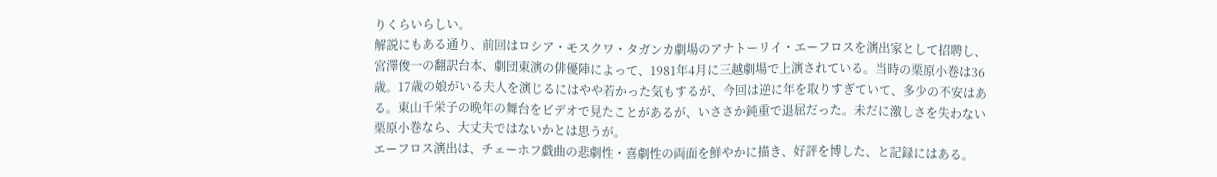りくらいらしい。
解説にもある通り、前回はロシア・モスクワ・タガンカ劇場のアナトーリイ・エーフロスを演出家として招聘し、宮澤俊一の翻訳台本、劇団東演の俳優陣によって、1981年4月に三越劇場で上演されている。当時の栗原小巻は36歳。17歳の娘がいる夫人を演じるにはやや若かった気もするが、今回は逆に年を取りすぎていて、多少の不安はある。東山千栄子の晩年の舞台をビデオで見たことがあるが、いささか鈍重で退屈だった。未だに激しさを失わない栗原小巻なら、大丈夫ではないかとは思うが。
エーフロス演出は、チェーホフ戯曲の悲劇性・喜劇性の両面を鮮やかに描き、好評を博した、と記録にはある。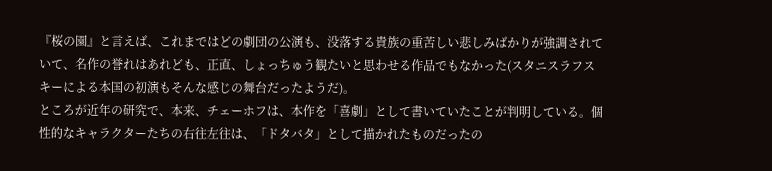『桜の園』と言えば、これまではどの劇団の公演も、没落する貴族の重苦しい悲しみばかりが強調されていて、名作の誉れはあれども、正直、しょっちゅう観たいと思わせる作品でもなかった(スタニスラフスキーによる本国の初演もそんな感じの舞台だったようだ)。
ところが近年の研究で、本来、チェーホフは、本作を「喜劇」として書いていたことが判明している。個性的なキャラクターたちの右往左往は、「ドタバタ」として描かれたものだったの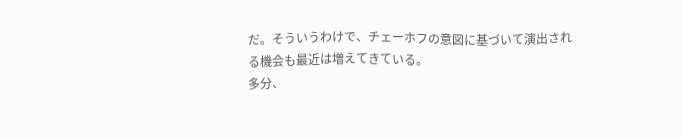だ。そういうわけで、チェーホフの意図に基づいて演出される機会も最近は増えてきている。
多分、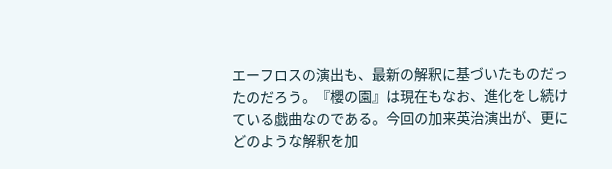エーフロスの演出も、最新の解釈に基づいたものだったのだろう。『櫻の園』は現在もなお、進化をし続けている戯曲なのである。今回の加来英治演出が、更にどのような解釈を加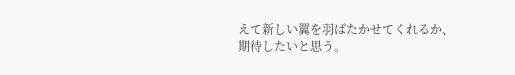えて新しい翼を羽ばたかせてくれるか、期待したいと思う。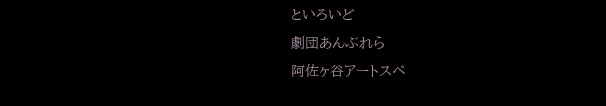といろいど
劇団あんぶれら
阿佐ヶ谷アートスペ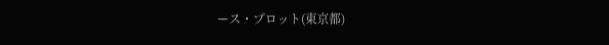ース・プロット(東京都)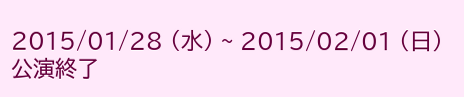2015/01/28 (水) ~ 2015/02/01 (日)公演終了